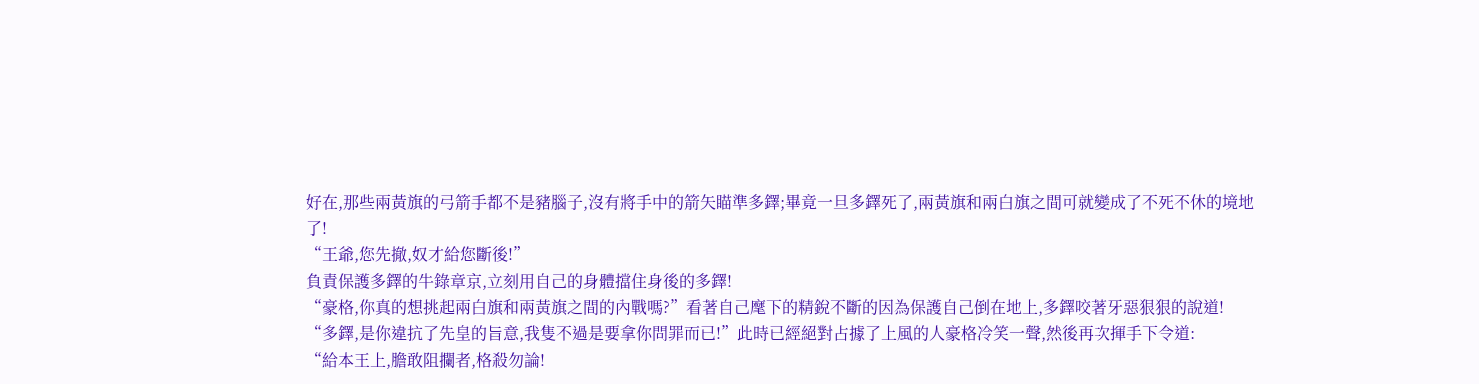好在,那些兩黃旗的弓箭手都不是豬腦子,沒有將手中的箭矢瞄準多鐸;畢竟一旦多鐸死了,兩黃旗和兩白旗之間可就變成了不死不休的境地了!
“王爺,您先撤,奴才給您斷後!”
負責保護多鐸的牛錄章京,立刻用自己的身體擋住身後的多鐸!
“豪格,你真的想挑起兩白旗和兩黃旗之間的內戰嗎?”看著自己麾下的精銳不斷的因為保護自己倒在地上,多鐸咬著牙惡狠狠的說道!
“多鐸,是你違抗了先皇的旨意,我隻不過是要拿你問罪而已!”此時已經絕對占據了上風的人豪格冷笑一聲,然後再次揮手下令道:
“給本王上,膽敢阻攔者,格殺勿論!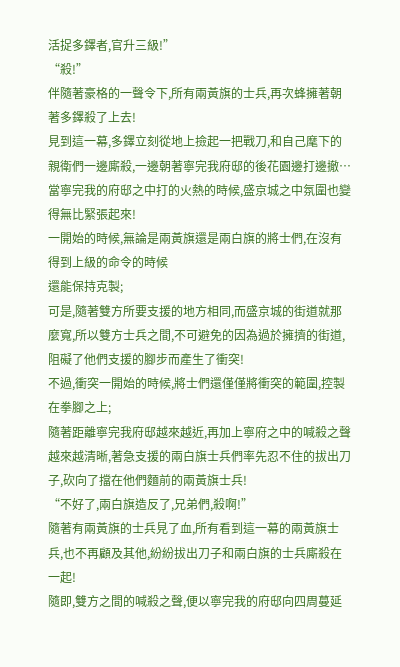活捉多鐸者,官升三級!”
“殺!”
伴隨著豪格的一聲令下,所有兩黃旗的士兵,再次蜂擁著朝著多鐸殺了上去!
見到這一幕,多鐸立刻從地上撿起一把戰刀,和自己麾下的親衛們一邊廝殺,一邊朝著寧完我府邸的後花園邊打邊撤…
當寧完我的府邸之中打的火熱的時候,盛京城之中氛圍也變得無比緊張起來!
一開始的時候,無論是兩黃旗還是兩白旗的將士們,在沒有得到上級的命令的時候
還能保持克製;
可是,隨著雙方所要支援的地方相同,而盛京城的街道就那麼寬,所以雙方士兵之間,不可避免的因為過於擁擠的街道,阻礙了他們支援的腳步而產生了衝突!
不過,衝突一開始的時候,將士們還僅僅將衝突的範圍,控製在拳腳之上;
隨著距離寧完我府邸越來越近,再加上寧府之中的喊殺之聲越來越清晰,著急支援的兩白旗士兵們率先忍不住的拔出刀子,砍向了擋在他們麵前的兩黃旗士兵!
“不好了,兩白旗造反了,兄弟們,殺啊!”
隨著有兩黃旗的士兵見了血,所有看到這一幕的兩黃旗士兵,也不再顧及其他,紛紛拔出刀子和兩白旗的士兵廝殺在一起!
隨即,雙方之間的喊殺之聲,便以寧完我的府邸向四周蔓延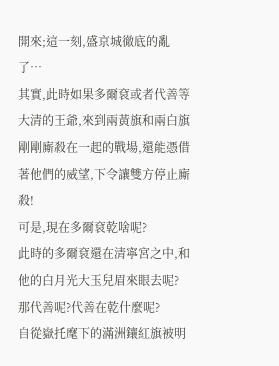開來;這一刻,盛京城徹底的亂了…
其實,此時如果多爾袞或者代善等大清的王爺,來到兩黃旗和兩白旗剛剛廝殺在一起的戰場,還能憑借著他們的威望,下令讓雙方停止廝殺!
可是,現在多爾袞乾啥呢?
此時的多爾袞還在清寧宮之中,和他的白月光大玉兒眉來眼去呢?
那代善呢?代善在乾什麼呢?
自從嶽托麾下的滿洲鑲紅旗被明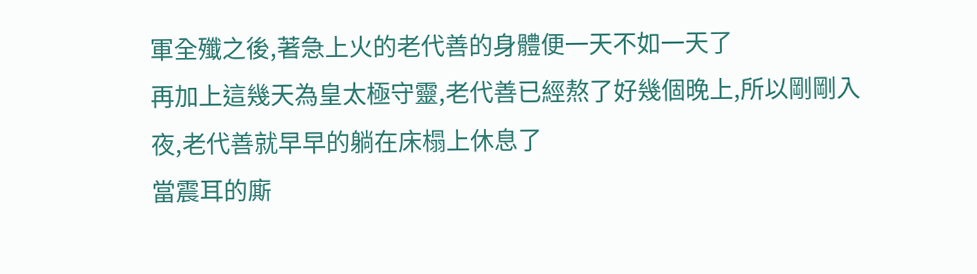軍全殲之後,著急上火的老代善的身體便一天不如一天了
再加上這幾天為皇太極守靈,老代善已經熬了好幾個晚上,所以剛剛入夜,老代善就早早的躺在床榻上休息了
當震耳的廝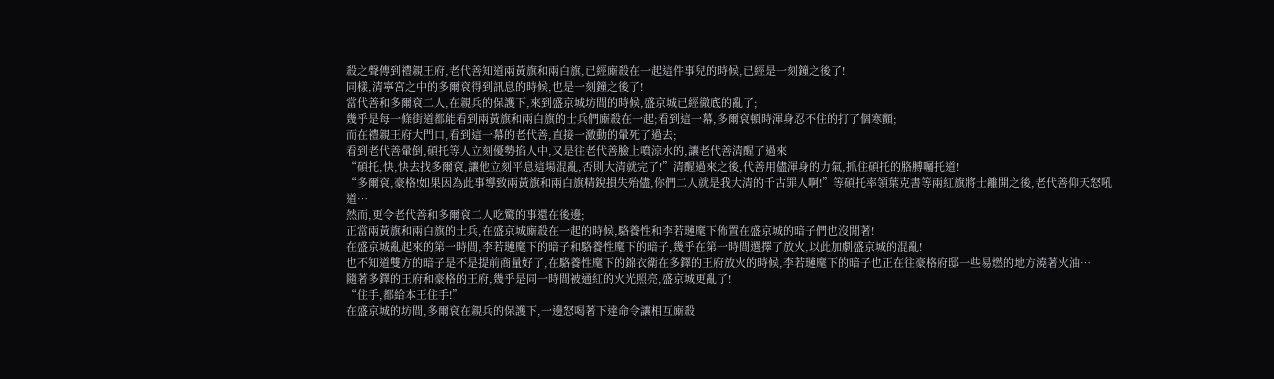殺之聲傳到禮親王府,老代善知道兩黃旗和兩白旗,已經廝殺在一起這件事兒的時候,已經是一刻鐘之後了!
同樣,清寧宮之中的多爾袞得到訊息的時候,也是一刻鐘之後了!
當代善和多爾袞二人,在親兵的保護下,來到盛京城坊間的時候,盛京城已經徹底的亂了;
幾乎是每一條街道都能看到兩黃旗和兩白旗的士兵們廝殺在一起;看到這一幕,多爾袞頓時渾身忍不住的打了個寒顫;
而在禮親王府大門口,看到這一幕的老代善,直接一激動的暈死了過去;
看到老代善暈倒,碩托等人立刻優勢掐人中,又是往老代善臉上噴涼水的,讓老代善清醒了過來
“碩托,快,快去找多爾袞,讓他立刻平息這場混亂,否則大清就完了!”清醒過來之後,代善用儘渾身的力氣,抓住碩托的胳膊囑托道!
“多爾袞,豪格!如果因為此事導致兩黃旗和兩白旗精銳損失殆儘,你們二人就是我大清的千古罪人啊!”等碩托率領葉克書等兩紅旗將士離開之後,老代善仰天怒吼道…
然而,更令老代善和多爾袞二人吃驚的事還在後邊;
正當兩黃旗和兩白旗的士兵,在盛京城廝殺在一起的時候,駱養性和李若璉麾下佈置在盛京城的暗子們也沒閒著!
在盛京城亂起來的第一時間,李若璉麾下的暗子和駱養性麾下的暗子,幾乎在第一時間選擇了放火,以此加劇盛京城的混亂!
也不知道雙方的暗子是不是提前商量好了,在駱養性麾下的錦衣衛在多鐸的王府放火的時候,李若璉麾下的暗子也正在往豪格府邸一些易燃的地方澆著火油…
隨著多鐸的王府和豪格的王府,幾乎是同一時間被通紅的火光照亮,盛京城更亂了!
“住手,都給本王住手!”
在盛京城的坊間,多爾袞在親兵的保護下,一邊怒喝著下達命令讓相互廝殺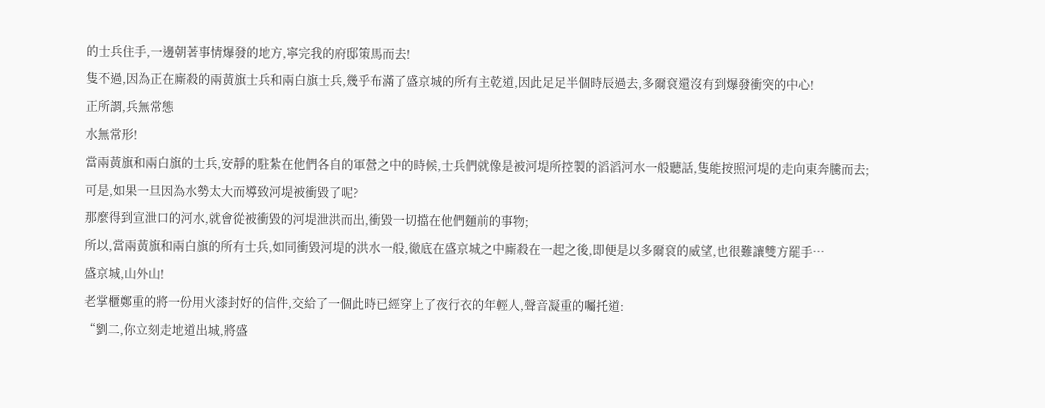的士兵住手,一邊朝著事情爆發的地方,寧完我的府邸策馬而去!
隻不過,因為正在廝殺的兩黃旗士兵和兩白旗士兵,幾乎布滿了盛京城的所有主乾道,因此足足半個時辰過去,多爾袞還沒有到爆發衝突的中心!
正所謂,兵無常態
水無常形!
當兩黃旗和兩白旗的士兵,安靜的駐紮在他們各自的軍營之中的時候,士兵們就像是被河堤所控製的滔滔河水一般聽話,隻能按照河堤的走向東奔騰而去;
可是,如果一旦因為水勢太大而導致河堤被衝毀了呢?
那麼得到宣泄口的河水,就會從被衝毀的河堤泄洪而出,衝毀一切擋在他們麵前的事物;
所以,當兩黃旗和兩白旗的所有士兵,如同衝毀河堤的洪水一般,徹底在盛京城之中廝殺在一起之後,即便是以多爾袞的威望,也很難讓雙方罷手…
盛京城,山外山!
老掌櫃鄭重的將一份用火漆封好的信件,交給了一個此時已經穿上了夜行衣的年輕人,聲音凝重的囑托道:
“劉二,你立刻走地道出城,將盛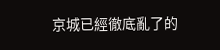京城已經徹底亂了的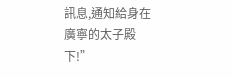訊息,通知給身在廣寧的太子殿下!”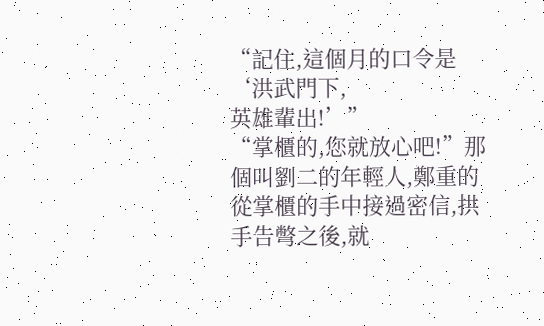“記住,這個月的口令是‘洪武門下,
英雄輩出!’”
“掌櫃的,您就放心吧!”那個叫劉二的年輕人,鄭重的從掌櫃的手中接過密信,拱手告彆之後,就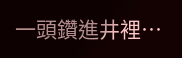一頭鑽進井裡…